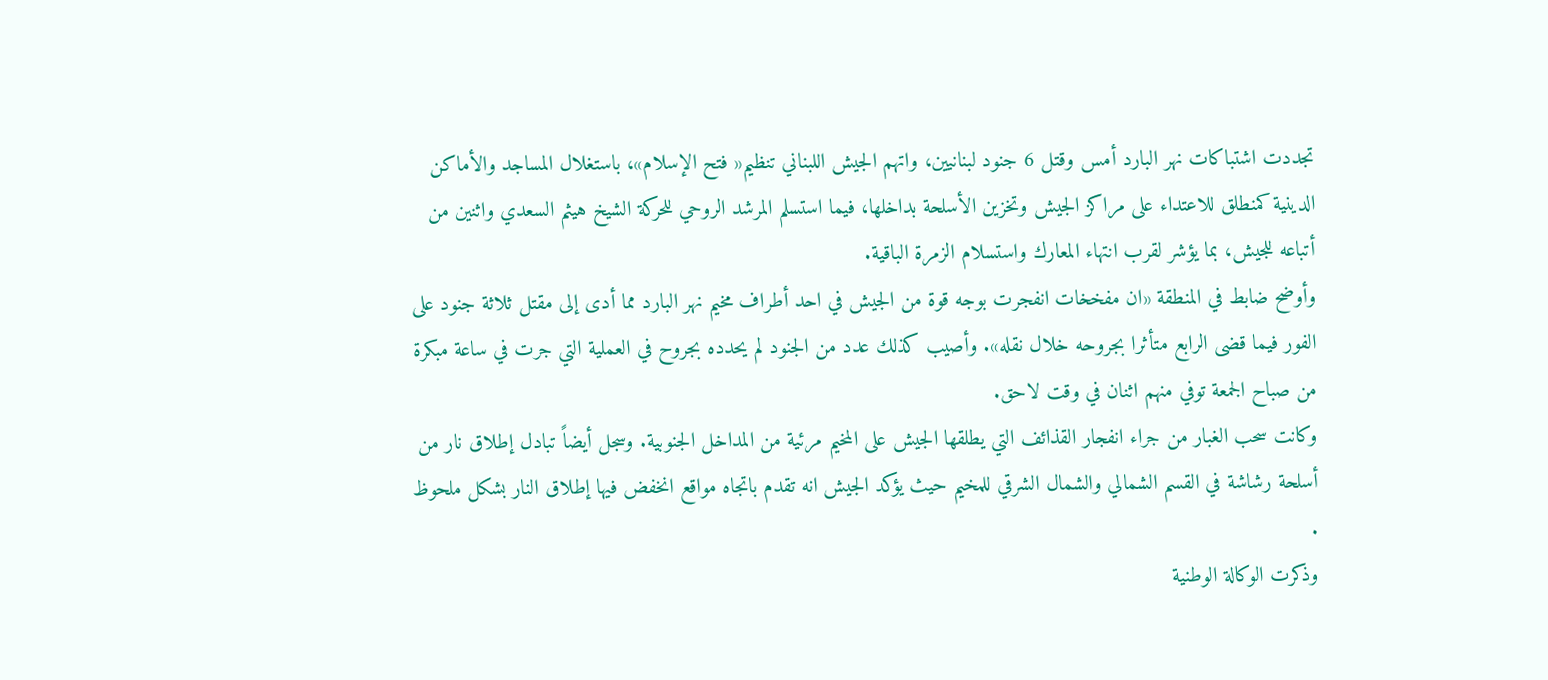تجددت اشتباكات نهر البارد أمس وقتل 6 جنود لبنانيين، واتهم الجيش اللبناني تنظيم« فتح الإسلام»، باستغلال المساجد والأماكن الدينية كمنطلق للاعتداء على مراكز الجيش وتخزين الأسلحة بداخلها، فيما استسلم المرشد الروحي للحركة الشيخ هيثم السعدي واثنين من أتباعه للجيش، بما يؤشر لقرب انتهاء المعارك واستسلام الزمرة الباقية.
وأوضح ضابط في المنطقة «ان مفخخات انفجرت بوجه قوة من الجيش في احد أطراف مخيم نهر البارد مما أدى إلى مقتل ثلاثة جنود على الفور فيما قضى الرابع متأثرا بجروحه خلال نقله». وأصيب كذلك عدد من الجنود لم يحدده بجروح في العملية التي جرت في ساعة مبكرة من صباح الجمعة توفي منهم اثنان في وقت لاحق.
وكانت سحب الغبار من جراء انفجار القذائف التي يطلقها الجيش على المخيم مرئية من المداخل الجنوبية. وسجل أيضاً تبادل إطلاق نار من أسلحة رشاشة في القسم الشمالي والشمال الشرقي للمخيم حيث يؤكد الجيش انه تقدم باتجاه مواقع انخفض فيها إطلاق النار بشكل ملحوظ .
وذكرت الوكالة الوطنية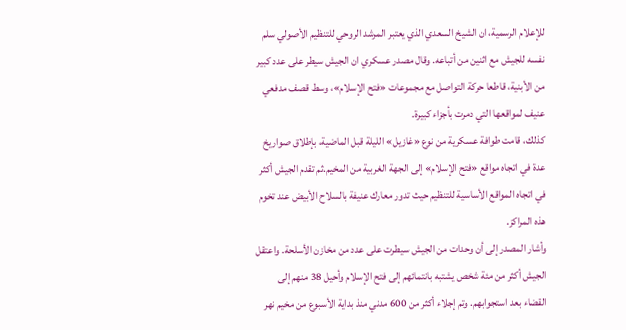للإعلام الرسمية، ان الشيخ السعدي الذي يعتبر المرشد الروحي للتنظيم الأصولي سلم نفسه للجيش مع اثنين من أتباعه. وقال مصدر عسكري ان الجيش سيطر على عدد كبير من الأبنية، قاطعا حركة التواصل مع مجموعات «فتح الإسلام»، وسط قصف مدفعي عنيف لمواقعها التي دمرت بأجزاء كبيرة.
كذلك، قامت طوافة عسكرية من نوع «غازيل» الليلة قبل الماضية، بإطلاق صواريخ عدة في اتجاه مواقع «فتح الإسلام» إلى الجهة الغربية من المخيم.ثم تقدم الجيش أكثر في اتجاه المواقع الأساسية للتنظيم حيث تدور معارك عنيفة بالسلاح الأبيض عند تخوم هذه المراكز.
وأشار المصدر إلى أن وحدات من الجيش سيطرت على عدد من مخازن الأسلحة. واعتقل الجيش أكثر من مئة شخص يشتبه بانتمائهم إلى فتح الإسلام وأحيل 38 منهم إلى القضاء بعد استجوابهم. وتم إجلاء أكثر من 600 مدني منذ بداية الأسبوع من مخيم نهر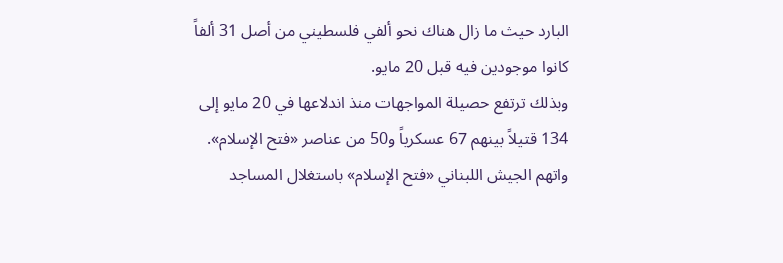البارد حيث ما زال هناك نحو ألفي فلسطيني من أصل 31 ألفاً كانوا موجودين فيه قبل 20 مايو.
وبذلك ترتفع حصيلة المواجهات منذ اندلاعها في 20 مايو إلى 134 قتيلاً بينهم 67 عسكرياً و50 من عناصر «فتح الإسلام». واتهم الجيش اللبناني «فتح الإسلام» باستغلال المساجد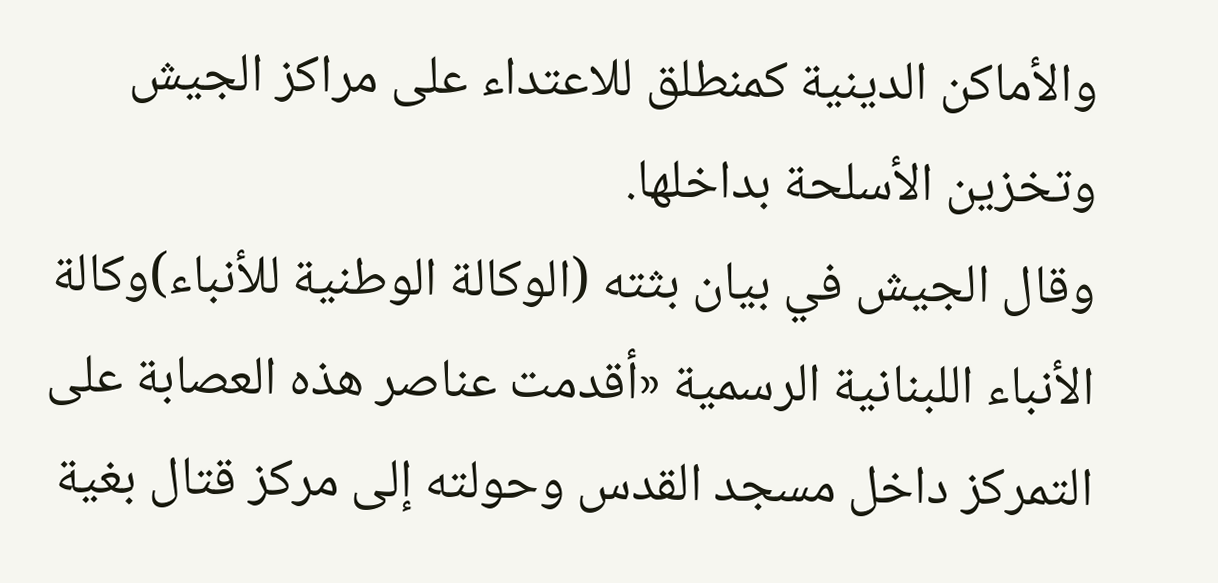والأماكن الدينية كمنطلق للاعتداء على مراكز الجيش وتخزين الأسلحة بداخلها.
وقال الجيش في بيان بثته (الوكالة الوطنية للأنباء)وكالة الأنباء اللبنانية الرسمية «أقدمت عناصر هذه العصابة على التمركز داخل مسجد القدس وحولته إلى مركز قتال بغية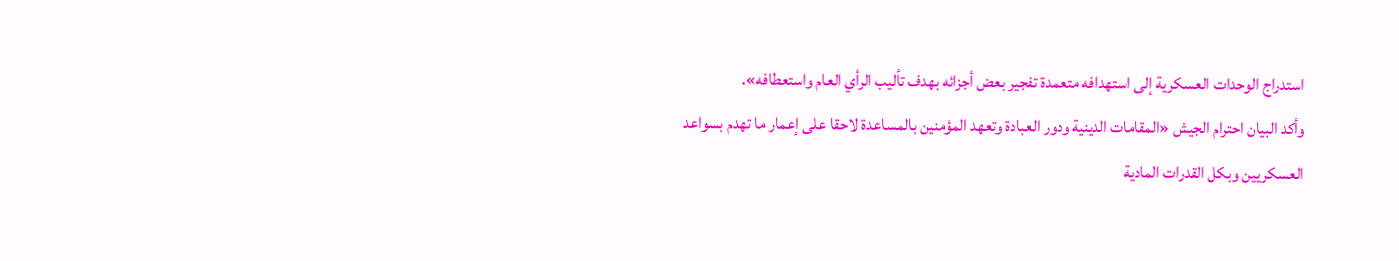استدراج الوحدات العسكرية إلى استهدافه متعمدة تفجير بعض أجزائه بهدف تأليب الرأي العام واستعطافه».
وأكد البيان احترام الجيش «المقامات الدينية ودور العبادة وتعهد المؤمنين بالمساعدة لاحقا على إعمار ما تهدم بسواعد العسكريين وبكل القدرات المادية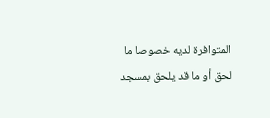المتوافرة لديه خصوصا ما لحق أو ما قد يلحق بمسجد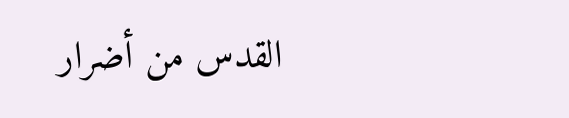القدس من أضرار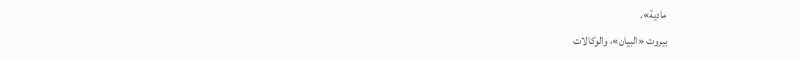مادية».
بيروت «البيان»، والوكالات